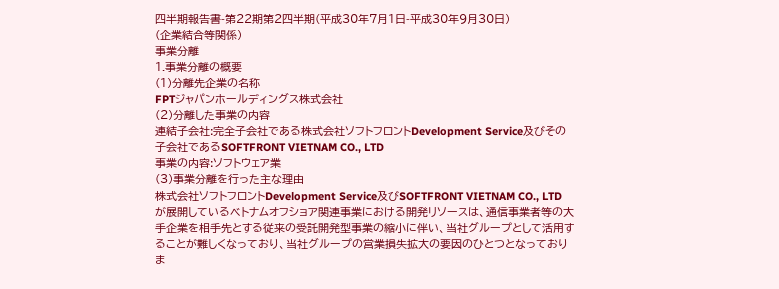四半期報告書-第22期第2四半期(平成30年7月1日-平成30年9月30日)
(企業結合等関係)
事業分離
1.事業分離の概要
(1)分離先企業の名称
FPTジャパンホールディングス株式会社
(2)分離した事業の内容
連結子会社:完全子会社である株式会社ソフトフロントDevelopment Service及びその子会社であるSOFTFRONT VIETNAM CO., LTD
事業の内容:ソフトウェア業
(3)事業分離を行った主な理由
株式会社ソフトフロントDevelopment Service及びSOFTFRONT VIETNAM CO., LTDが展開しているベトナムオフショア関連事業における開発リソースは、通信事業者等の大手企業を相手先とする従来の受託開発型事業の縮小に伴い、当社グループとして活用することが難しくなっており、当社グループの営業損失拡大の要因のひとつとなっておりま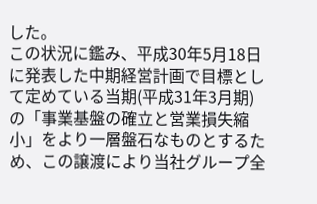した。
この状況に鑑み、平成30年5月18日に発表した中期経営計画で目標として定めている当期(平成31年3月期)の「事業基盤の確立と営業損失縮小」をより一層盤石なものとするため、この譲渡により当社グループ全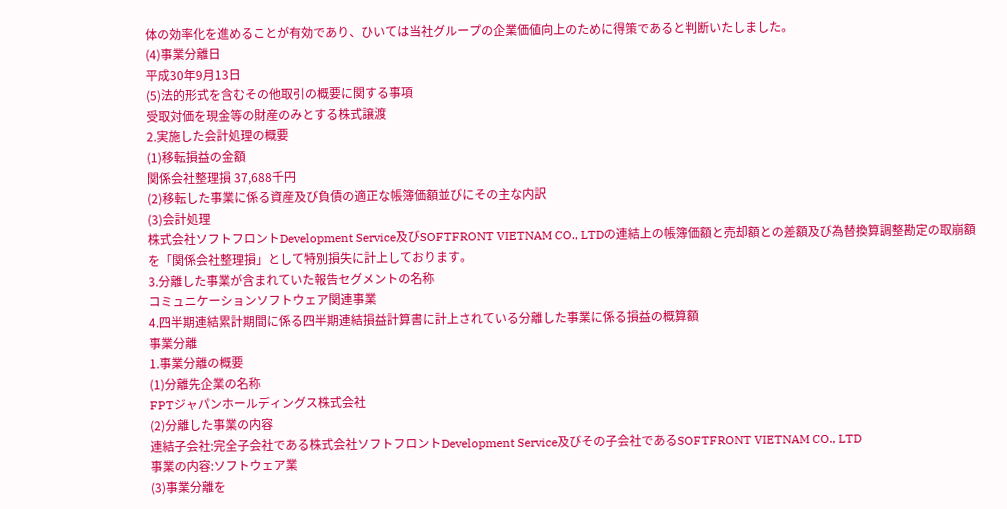体の効率化を進めることが有効であり、ひいては当社グループの企業価値向上のために得策であると判断いたしました。
(4)事業分離日
平成30年9月13日
(5)法的形式を含むその他取引の概要に関する事項
受取対価を現金等の財産のみとする株式譲渡
2.実施した会計処理の概要
(1)移転損益の金額
関係会社整理損 37,688千円
(2)移転した事業に係る資産及び負債の適正な帳簿価額並びにその主な内訳
(3)会計処理
株式会社ソフトフロントDevelopment Service及びSOFTFRONT VIETNAM CO., LTDの連結上の帳簿価額と売却額との差額及び為替換算調整勘定の取崩額を「関係会社整理損」として特別損失に計上しております。
3.分離した事業が含まれていた報告セグメントの名称
コミュニケーションソフトウェア関連事業
4.四半期連結累計期間に係る四半期連結損益計算書に計上されている分離した事業に係る損益の概算額
事業分離
1.事業分離の概要
(1)分離先企業の名称
FPTジャパンホールディングス株式会社
(2)分離した事業の内容
連結子会社:完全子会社である株式会社ソフトフロントDevelopment Service及びその子会社であるSOFTFRONT VIETNAM CO., LTD
事業の内容:ソフトウェア業
(3)事業分離を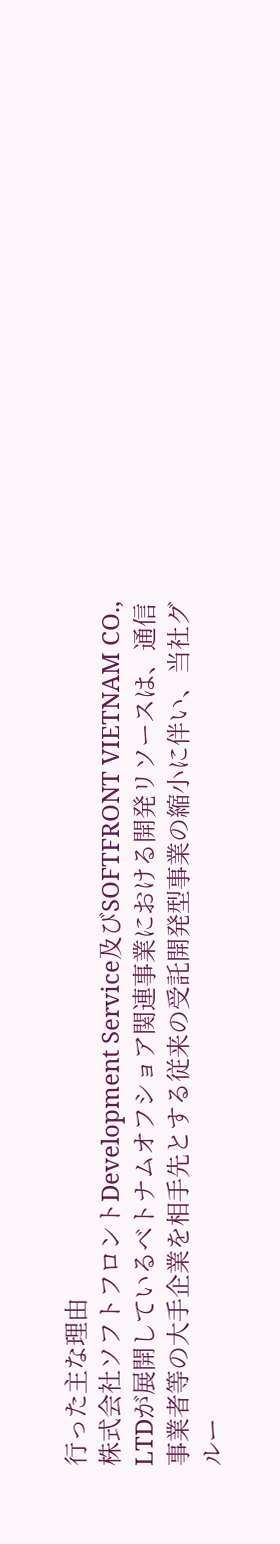行った主な理由
株式会社ソフトフロントDevelopment Service及びSOFTFRONT VIETNAM CO., LTDが展開しているベトナムオフショア関連事業における開発リソースは、通信事業者等の大手企業を相手先とする従来の受託開発型事業の縮小に伴い、当社グルー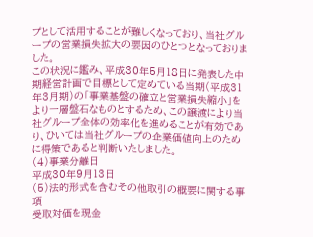プとして活用することが難しくなっており、当社グループの営業損失拡大の要因のひとつとなっておりました。
この状況に鑑み、平成30年5月18日に発表した中期経営計画で目標として定めている当期(平成31年3月期)の「事業基盤の確立と営業損失縮小」をより一層盤石なものとするため、この譲渡により当社グループ全体の効率化を進めることが有効であり、ひいては当社グループの企業価値向上のために得策であると判断いたしました。
(4)事業分離日
平成30年9月13日
(5)法的形式を含むその他取引の概要に関する事項
受取対価を現金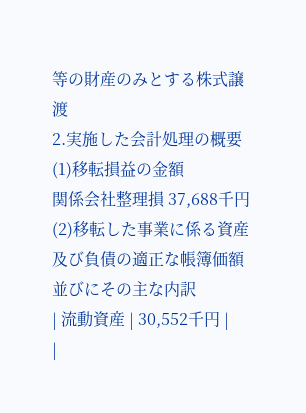等の財産のみとする株式譲渡
2.実施した会計処理の概要
(1)移転損益の金額
関係会社整理損 37,688千円
(2)移転した事業に係る資産及び負債の適正な帳簿価額並びにその主な内訳
| 流動資産 | 30,552千円 |
|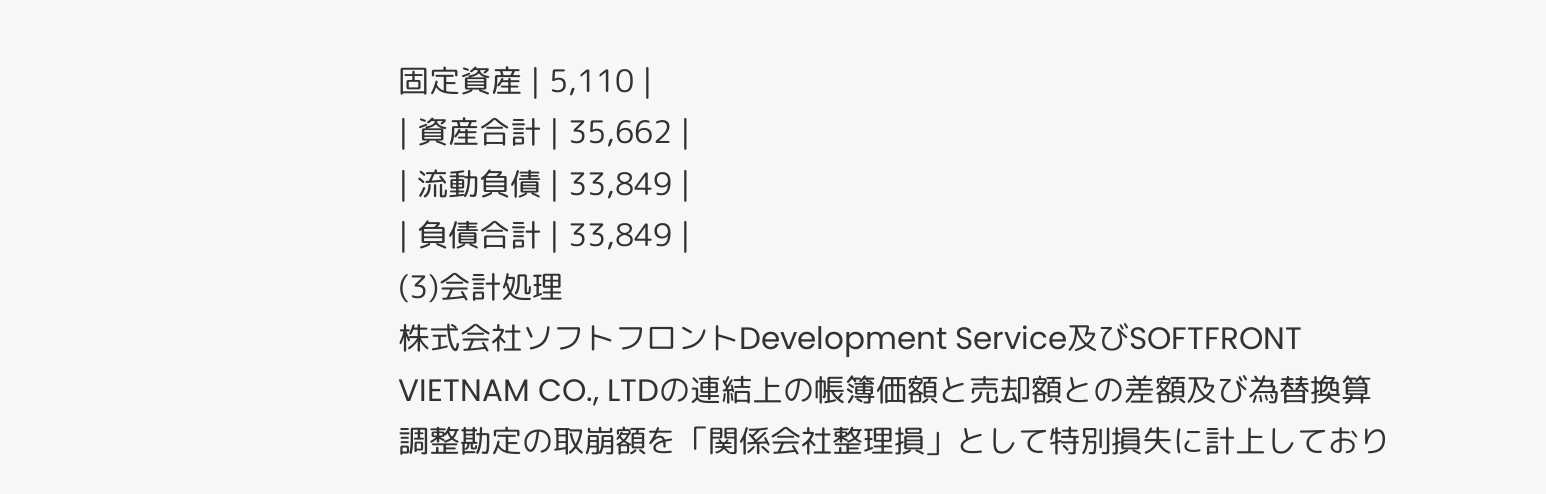固定資産 | 5,110 |
| 資産合計 | 35,662 |
| 流動負債 | 33,849 |
| 負債合計 | 33,849 |
(3)会計処理
株式会社ソフトフロントDevelopment Service及びSOFTFRONT VIETNAM CO., LTDの連結上の帳簿価額と売却額との差額及び為替換算調整勘定の取崩額を「関係会社整理損」として特別損失に計上しており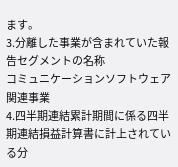ます。
3.分離した事業が含まれていた報告セグメントの名称
コミュニケーションソフトウェア関連事業
4.四半期連結累計期間に係る四半期連結損益計算書に計上されている分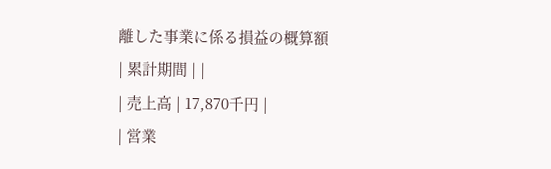離した事業に係る損益の概算額
| 累計期間 | |
| 売上高 | 17,870千円 |
| 営業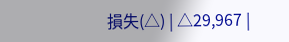損失(△) | △29,967 |